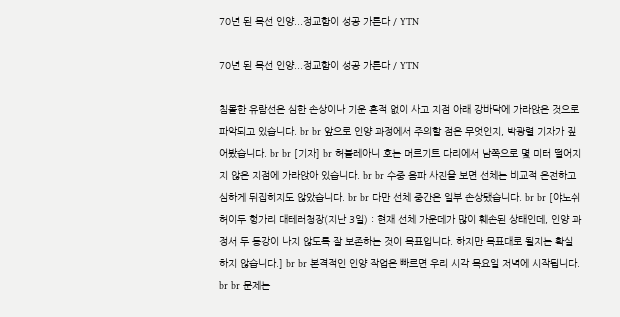70년 된 목선 인양...정교함이 성공 가른다 / YTN

70년 된 목선 인양...정교함이 성공 가른다 / YTN

침몰한 유람선은 심한 손상이나 기운 흔적 없이 사고 지점 아래 강바닥에 가라앉은 것으로 파악되고 있습니다. br br 앞으로 인양 과정에서 주의할 점은 무엇인지, 박광렬 기자가 짚어봤습니다. br br [기자] br 허블레아니 호는 머르기트 다리에서 남쪽으로 몇 미터 떨어지지 않은 지점에 가라앉아 있습니다. br br 수중 음파 사진을 보면 선체는 비교적 온전하고 심하게 뒤집히지도 않았습니다. br br 다만 선체 중간은 일부 손상됐습니다. br br [야노쉬 허이두 헝가리 대테러청장(지난 3일) : 현재 선체 가운데가 많이 훼손된 상태인데, 인양 과정서 두 동강이 나지 않도록 잘 보존하는 것이 목표입니다. 하지만 목표대로 될지는 확실하지 않습니다.] br br 본격적인 인양 작업은 빠르면 우리 시각 목요일 저녁에 시작됩니다. br br 문제는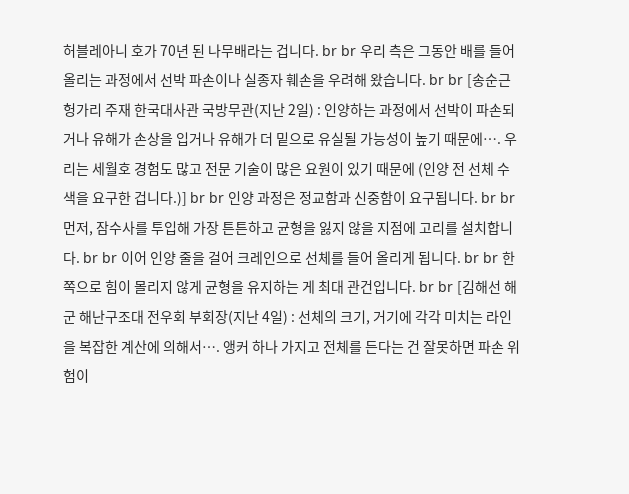허블레아니 호가 70년 된 나무배라는 겁니다. br br 우리 측은 그동안 배를 들어 올리는 과정에서 선박 파손이나 실종자 훼손을 우려해 왔습니다. br br [송순근 헝가리 주재 한국대사관 국방무관(지난 2일) : 인양하는 과정에서 선박이 파손되거나 유해가 손상을 입거나 유해가 더 밑으로 유실될 가능성이 높기 때문에…. 우리는 세월호 경험도 많고 전문 기술이 많은 요원이 있기 때문에 (인양 전 선체 수색을 요구한 겁니다.)] br br 인양 과정은 정교함과 신중함이 요구됩니다. br br 먼저, 잠수사를 투입해 가장 튼튼하고 균형을 잃지 않을 지점에 고리를 설치합니다. br br 이어 인양 줄을 걸어 크레인으로 선체를 들어 올리게 됩니다. br br 한쪽으로 힘이 몰리지 않게 균형을 유지하는 게 최대 관건입니다. br br [김해선 해군 해난구조대 전우회 부회장(지난 4일) : 선체의 크기, 거기에 각각 미치는 라인을 복잡한 계산에 의해서…. 앵커 하나 가지고 전체를 든다는 건 잘못하면 파손 위험이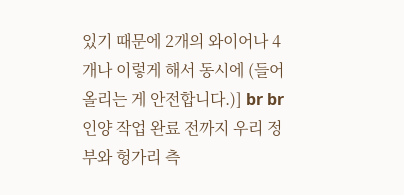있기 때문에 2개의 와이어나 4개나 이렇게 해서 동시에 (들어 올리는 게 안전합니다.)] br br 인양 작업 완료 전까지 우리 정부와 헝가리 측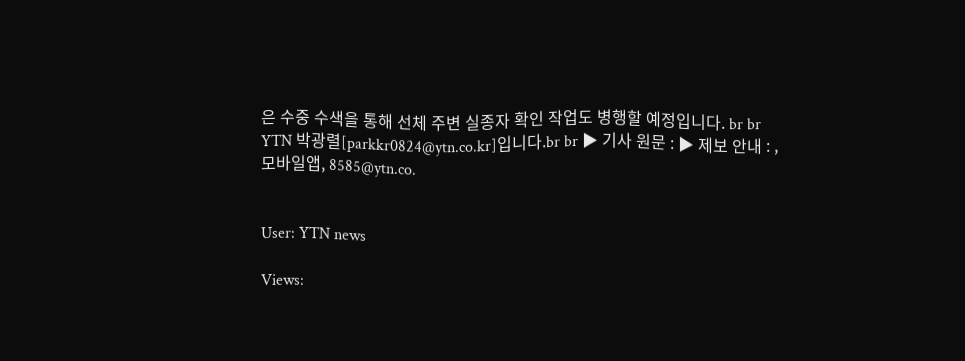은 수중 수색을 통해 선체 주변 실종자 확인 작업도 병행할 예정입니다. br br YTN 박광렬[parkkr0824@ytn.co.kr]입니다.br br ▶ 기사 원문 : ▶ 제보 안내 : , 모바일앱, 8585@ytn.co.


User: YTN news

Views: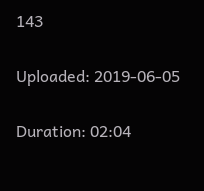143

Uploaded: 2019-06-05

Duration: 02:04